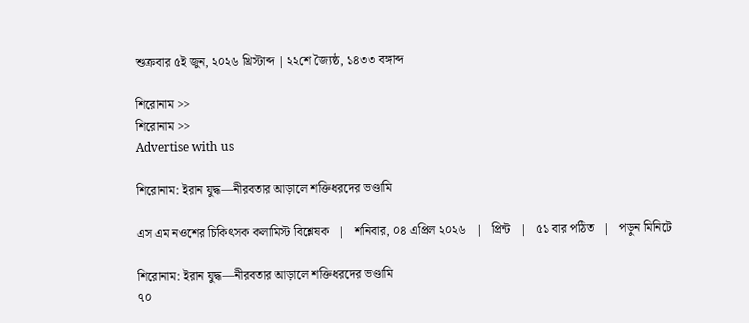শুক্রবার ৫ই জুন, ২০২৬ খ্রিস্টাব্দ | ২২শে জ্যৈষ্ঠ, ১৪৩৩ বঙ্গাব্দ

শিরোনাম >>
শিরোনাম >>
Advertise with us

শিরোনাম: ইরান যুদ্ধ—নীরবতার আড়ালে শক্তিধরদের ভণ্ডামি

এস এম নওশের চিকিৎসক কলামিস্ট বিশ্লেষক   |   শনিবার, ০৪ এপ্রিল ২০২৬   |   প্রিন্ট   |   ৫১ বার পঠিত   |   পড়ুন মিনিটে

শিরোনাম: ইরান যুদ্ধ—নীরবতার আড়ালে শক্তিধরদের ভণ্ডামি
৭০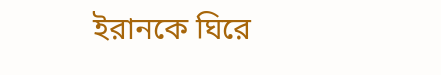ইরানকে ঘিরে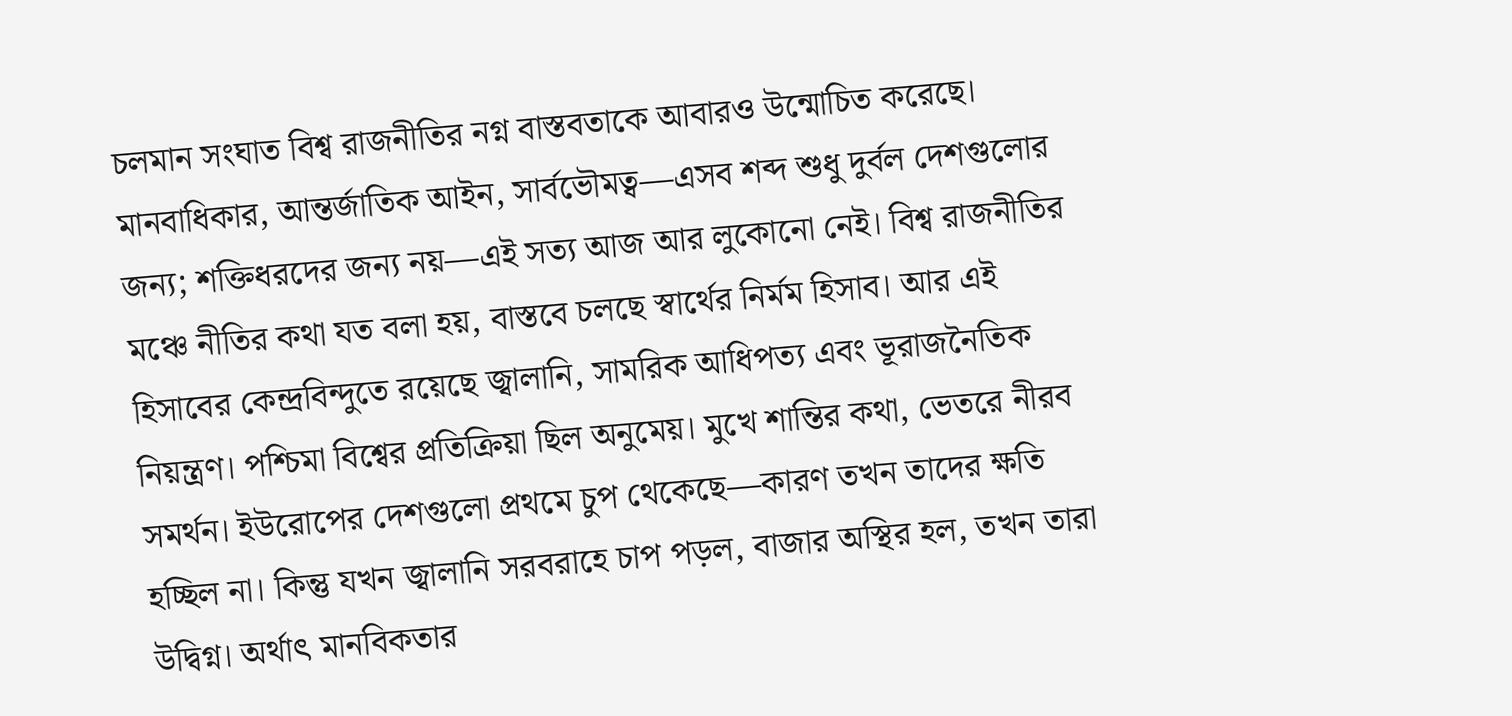চলমান সংঘাত বিশ্ব রাজনীতির নগ্ন বাস্তবতাকে আবারও উন্মোচিত করেছে। মানবাধিকার, আন্তর্জাতিক আইন, সার্বভৌমত্ব—এসব শব্দ শুধু দুর্বল দেশগুলোর জন্য; শক্তিধরদের জন্য নয়—এই সত্য আজ আর লুকোনো নেই। বিশ্ব রাজনীতির মঞ্চে নীতির কথা যত বলা হয়, বাস্তবে চলছে স্বার্থের নির্মম হিসাব। আর এই হিসাবের কেন্দ্রবিন্দুতে রয়েছে জ্বালানি, সামরিক আধিপত্য এবং ভূরাজনৈতিক নিয়ন্ত্রণ। পশ্চিমা বিশ্বের প্রতিক্রিয়া ছিল অনুমেয়। মুখে শান্তির কথা, ভেতরে নীরব সমর্থন। ইউরোপের দেশগুলো প্রথমে চুপ থেকেছে—কারণ তখন তাদের ক্ষতি হচ্ছিল না। কিন্তু যখন জ্বালানি সরবরাহে চাপ পড়ল, বাজার অস্থির হল, তখন তারা উদ্বিগ্ন। অর্থাৎ মানবিকতার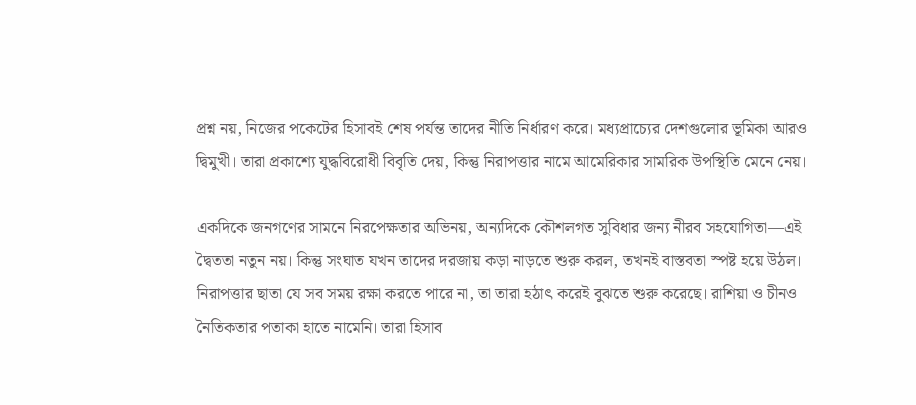প্রশ্ন নয়, নিজের পকেটের হিসাবই শেষ পর্যন্ত তাদের নীতি নির্ধারণ করে। মধ্যপ্রাচ্যের দেশগুলোর ভূমিকা আরও দ্বিমুখী। তারা প্রকাশ্যে যুদ্ধবিরোধী বিবৃতি দেয়, কিন্তু নিরাপত্তার নামে আমেরিকার সামরিক উপস্থিতি মেনে নেয়।

একদিকে জনগণের সামনে নিরপেক্ষতার অভিনয়, অন্যদিকে কৌশলগত সুবিধার জন্য নীরব সহযোগিতা—এই দ্বৈততা নতুন নয়। কিন্তু সংঘাত যখন তাদের দরজায় কড়া নাড়তে শুরু করল, তখনই বাস্তবতা স্পষ্ট হয়ে উঠল। নিরাপত্তার ছাতা যে সব সময় রক্ষা করতে পারে না, তা তারা হঠাৎ করেই বুঝতে শুরু করেছে। রাশিয়া ও চীনও নৈতিকতার পতাকা হাতে নামেনি। তারা হিসাব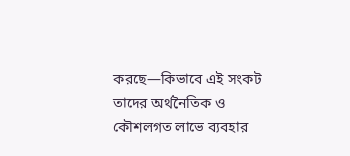করছে—কিভাবে এই সংকট তাদের অর্থনৈতিক ও কৌশলগত লাভে ব্যবহার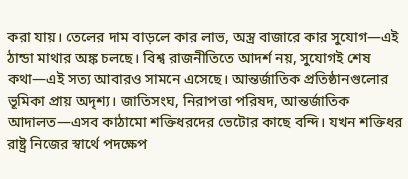করা যায়। তেলের দাম বাড়লে কার লাভ, অস্ত্র বাজারে কার সুযোগ—এই ঠান্ডা মাথার অঙ্ক চলছে। বিশ্ব রাজনীতিতে আদর্শ নয়, সুযোগই শেষ কথা—এই সত্য আবারও সামনে এসেছে। আন্তর্জাতিক প্রতিষ্ঠানগুলোর ভূমিকা প্রায় অদৃশ্য। জাতিসংঘ, নিরাপত্তা পরিষদ, আন্তর্জাতিক আদালত—এসব কাঠামো শক্তিধরদের ভেটোর কাছে বন্দি। যখন শক্তিধর রাষ্ট্র নিজের স্বার্থে পদক্ষেপ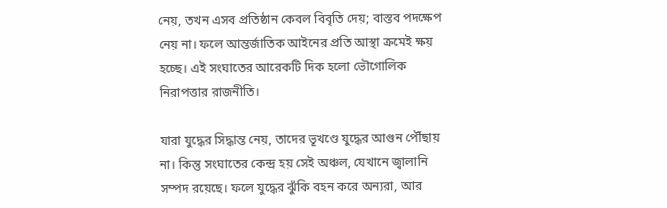নেয়, তখন এসব প্রতিষ্ঠান কেবল বিবৃতি দেয়; বাস্তব পদক্ষেপ নেয় না। ফলে আন্তর্জাতিক আইনের প্রতি আস্থা ক্রমেই ক্ষয় হচ্ছে। এই সংঘাতের আরেকটি দিক হলো ভৌগোলিক নিরাপত্তার রাজনীতি।

যারা যুদ্ধের সিদ্ধান্ত নেয়, তাদের ভূখণ্ডে যুদ্ধের আগুন পৌঁছায় না। কিন্তু সংঘাতের কেন্দ্র হয় সেই অঞ্চল, যেখানে জ্বালানি সম্পদ রয়েছে। ফলে যুদ্ধের ঝুঁকি বহন করে অন্যরা, আর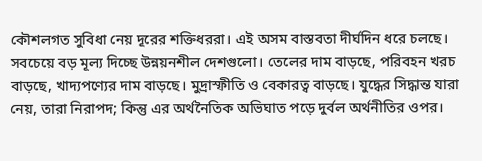কৌশলগত সুবিধা নেয় দূরের শক্তিধররা। এই অসম বাস্তবতা দীর্ঘদিন ধরে চলছে। সবচেয়ে বড় মূল্য দিচ্ছে উন্নয়নশীল দেশগুলো। তেলের দাম বাড়ছে, পরিবহন খরচ বাড়ছে, খাদ্যপণ্যের দাম বাড়ছে। মুদ্রাস্ফীতি ও বেকারত্ব বাড়ছে। যুদ্ধের সিদ্ধান্ত যারা নেয়, তারা নিরাপদ; কিন্তু এর অর্থনৈতিক অভিঘাত পড়ে দুর্বল অর্থনীতির ওপর।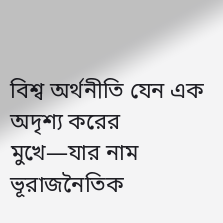বিশ্ব অর্থনীতি যেন এক অদৃশ্য করের মুখে—যার নাম ভূরাজনৈতিক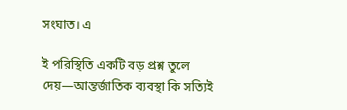সংঘাত। এ

ই পরিস্থিতি একটি বড় প্রশ্ন তুলে দেয়—আন্তর্জাতিক ব্যবস্থা কি সত্যিই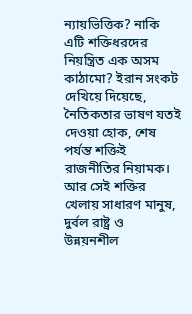ন্যায়ভিত্তিক? নাকি এটি শক্তিধরদের নিয়ন্ত্রিত এক অসম কাঠামো? ইরান সংকট দেখিয়ে দিয়েছে, নৈতিকতার ভাষণ যতই দেওয়া হোক, শেষ পর্যন্ত শক্তিই রাজনীতির নিয়ামক। আর সেই শক্তির খেলায় সাধারণ মানুষ, দুর্বল রাষ্ট্র ও উন্নয়নশীল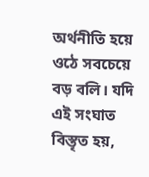অর্থনীতি হয়ে ওঠে সবচেয়ে বড় বলি। যদি এই সংঘাত বিস্তৃত হয়,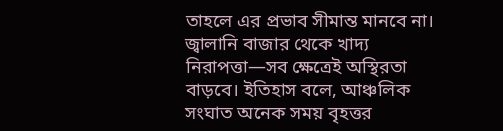তাহলে এর প্রভাব সীমান্ত মানবে না। জ্বালানি বাজার থেকে খাদ্য নিরাপত্তা—সব ক্ষেত্রেই অস্থিরতা বাড়বে। ইতিহাস বলে, আঞ্চলিক সংঘাত অনেক সময় বৃহত্তর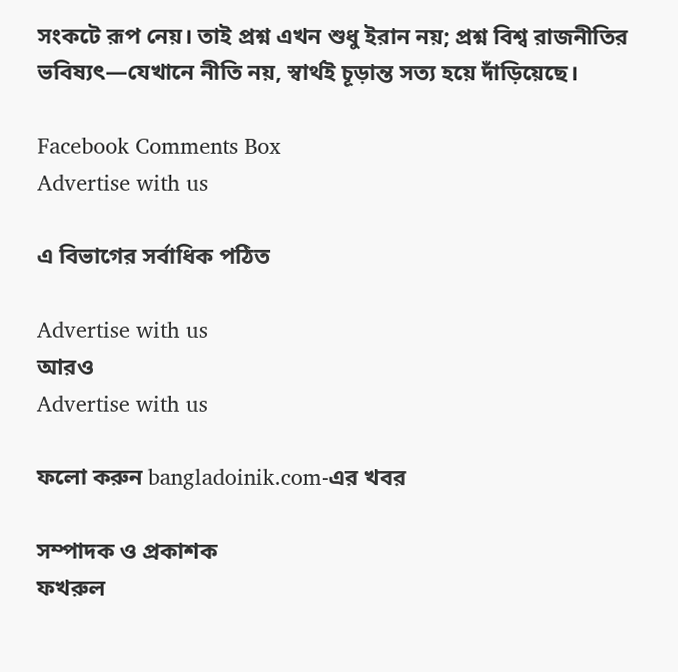সংকটে রূপ নেয়। তাই প্রশ্ন এখন শুধু ইরান নয়; প্রশ্ন বিশ্ব রাজনীতির ভবিষ্যৎ—যেখানে নীতি নয়, স্বার্থই চূড়ান্ত সত্য হয়ে দাঁড়িয়েছে।

Facebook Comments Box
Advertise with us

এ বিভাগের সর্বাধিক পঠিত

Advertise with us
আরও
Advertise with us

ফলো করুন bangladoinik.com-এর খবর

সম্পাদক ও প্রকাশক
ফখরুল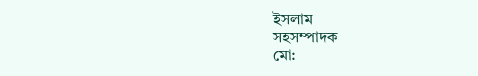ইসলাম
সহসম্পাদক
মো: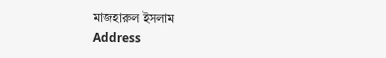মাজহারুল ইসলাম
Address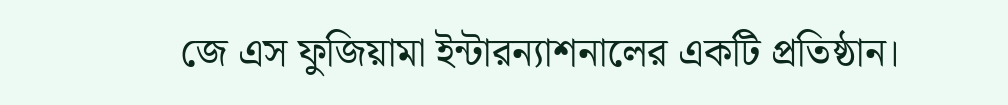জে এস ফুজিয়ামা ইন্টারন্যাশনালের একটি প্রতিষ্ঠান।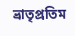ভ্রাতৃপ্রতিম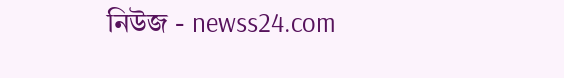নিউজ - newss24.com